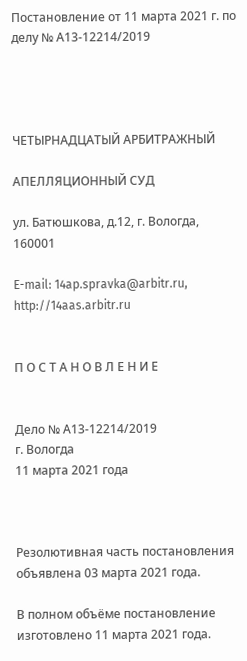Постановление от 11 марта 2021 г. по делу № А13-12214/2019




ЧЕТЫРНАДЦАТЫЙ АРБИТРАЖНЫЙ

АПЕЛЛЯЦИОННЫЙ СУД

ул. Батюшкова, д.12, г. Вологда, 160001

E-mail: 14ap.spravka@arbitr.ru, http://14aas.arbitr.ru


П О С Т А Н О В Л Е Н И Е


Дело № А13-12214/2019
г. Вологда
11 марта 2021 года



Резолютивная часть постановления объявлена 03 марта 2021 года.

В полном объёме постановление изготовлено 11 марта 2021 года.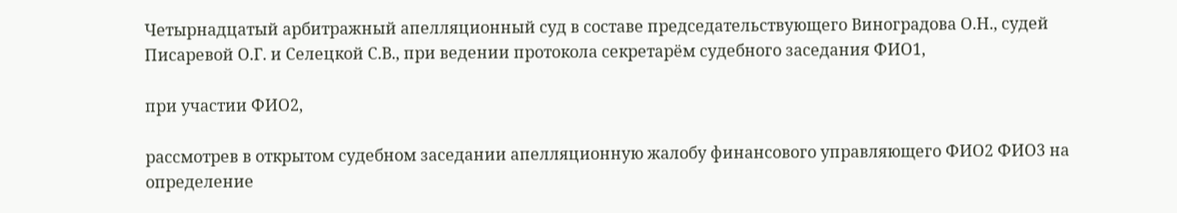Четырнадцатый арбитражный апелляционный суд в составе председательствующего Виноградова О.Н., судей Писаревой О.Г. и Селецкой С.В., при ведении протокола секретарём судебного заседания ФИО1,

при участии ФИО2,

рассмотрев в открытом судебном заседании апелляционную жалобу финансового управляющего ФИО2 ФИО3 на определение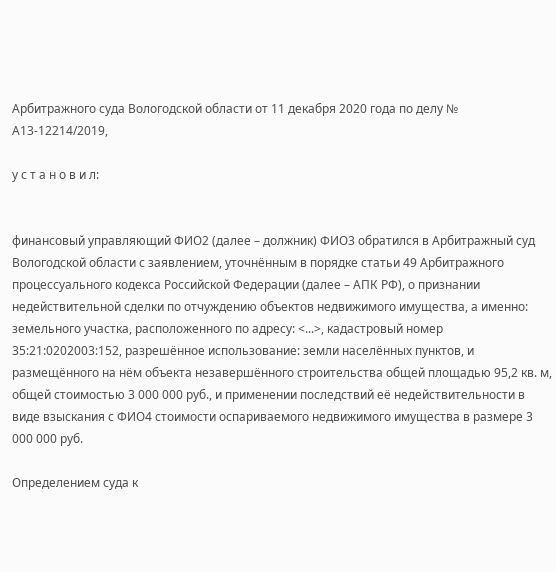Арбитражного суда Вологодской области от 11 декабря 2020 года по делу № А13-12214/2019,

у с т а н о в и л:


финансовый управляющий ФИО2 (далее – должник) ФИО3 обратился в Арбитражный суд Вологодской области с заявлением, уточнённым в порядке статьи 49 Арбитражного процессуального кодекса Российской Федерации (далее – АПК РФ), о признании недействительной сделки по отчуждению объектов недвижимого имущества, а именно: земельного участка, расположенного по адресу: <...>, кадастровый номер 35:21:0202003:152, разрешённое использование: земли населённых пунктов, и размещённого на нём объекта незавершённого строительства общей площадью 95,2 кв. м, общей стоимостью 3 000 000 руб., и применении последствий её недействительности в виде взыскания с ФИО4 стоимости оспариваемого недвижимого имущества в размере 3 000 000 руб.

Определением суда к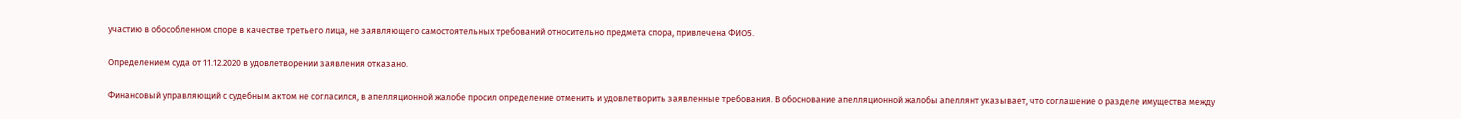участию в обособленном споре в качестве третьего лица, не заявляющего самостоятельных требований относительно предмета спора, привлечена ФИО5.

Определением суда от 11.12.2020 в удовлетворении заявления отказано.

Финансовый управляющий с судебным актом не согласился, в апелляционной жалобе просил определение отменить и удовлетворить заявленные требования. В обоснование апелляционной жалобы апеллянт указывает, что соглашение о разделе имущества между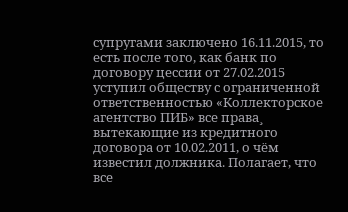супругами заключено 16.11.2015, то есть после того, как банк по договору цессии от 27.02.2015 уступил обществу с ограниченной ответственностью «Коллекторское агентство ПИБ» все права¸ вытекающие из кредитного договора от 10.02.2011, о чём известил должника. Полагает, что все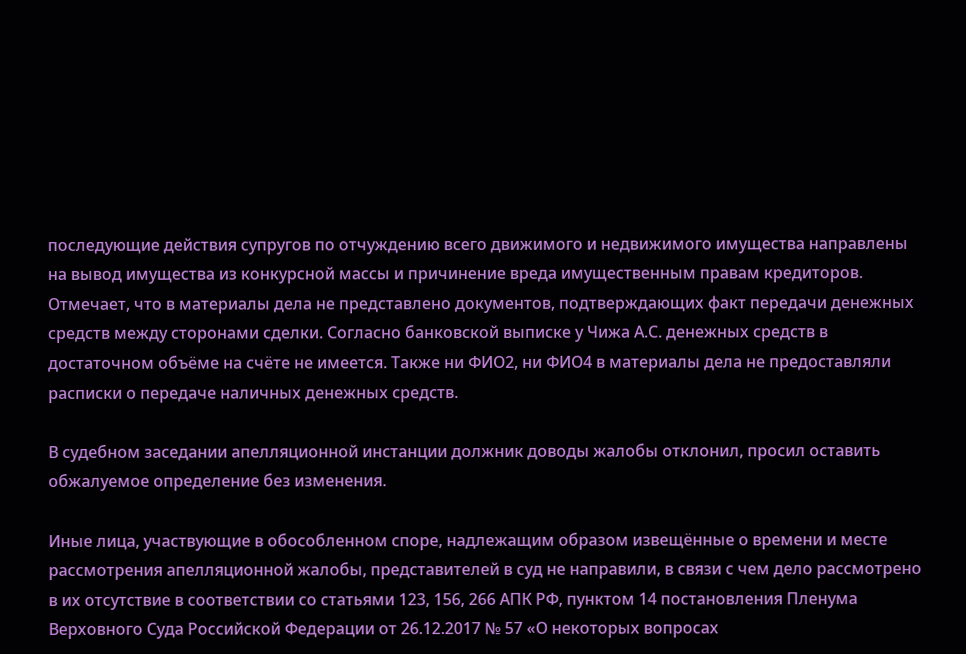последующие действия супругов по отчуждению всего движимого и недвижимого имущества направлены на вывод имущества из конкурсной массы и причинение вреда имущественным правам кредиторов. Отмечает, что в материалы дела не представлено документов, подтверждающих факт передачи денежных средств между сторонами сделки. Согласно банковской выписке у Чижа А.С. денежных средств в достаточном объёме на счёте не имеется. Также ни ФИО2, ни ФИО4 в материалы дела не предоставляли расписки о передаче наличных денежных средств.

В судебном заседании апелляционной инстанции должник доводы жалобы отклонил, просил оставить обжалуемое определение без изменения.

Иные лица, участвующие в обособленном споре, надлежащим образом извещённые о времени и месте рассмотрения апелляционной жалобы, представителей в суд не направили, в связи с чем дело рассмотрено в их отсутствие в соответствии со статьями 123, 156, 266 АПК РФ, пунктом 14 постановления Пленума Верховного Суда Российской Федерации от 26.12.2017 № 57 «О некоторых вопросах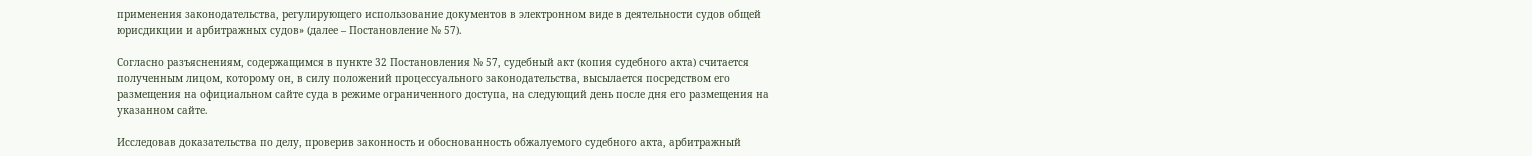применения законодательства, регулирующего использование документов в электронном виде в деятельности судов общей юрисдикции и арбитражных судов» (далее – Постановление № 57).

Согласно разъяснениям, содержащимся в пункте 32 Постановления № 57, судебный акт (копия судебного акта) считается полученным лицом, которому он, в силу положений процессуального законодательства, высылается посредством его размещения на официальном сайте суда в режиме ограниченного доступа, на следующий день после дня его размещения на указанном сайте.

Исследовав доказательства по делу, проверив законность и обоснованность обжалуемого судебного акта, арбитражный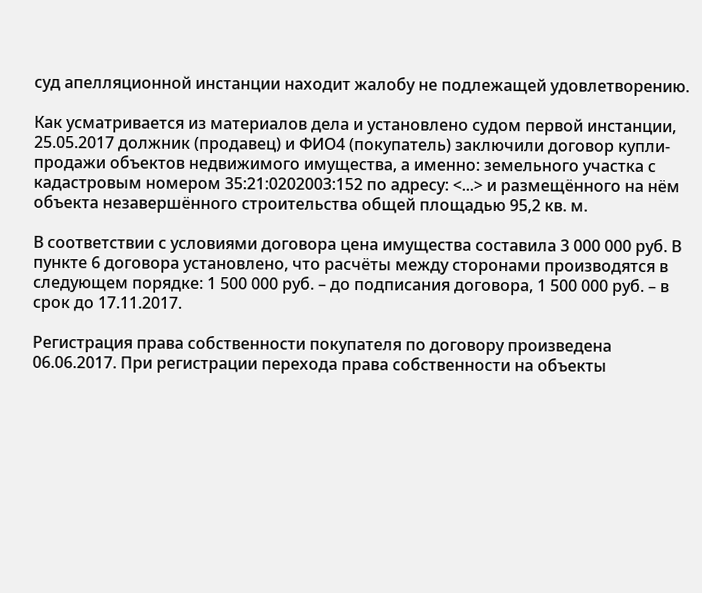суд апелляционной инстанции находит жалобу не подлежащей удовлетворению.

Как усматривается из материалов дела и установлено судом первой инстанции, 25.05.2017 должник (продавец) и ФИО4 (покупатель) заключили договор купли-продажи объектов недвижимого имущества, а именно: земельного участка с кадастровым номером 35:21:0202003:152 по адресу: <...> и размещённого на нём объекта незавершённого строительства общей площадью 95,2 кв. м.

В соответствии с условиями договора цена имущества составила 3 000 000 руб. В пункте 6 договора установлено, что расчёты между сторонами производятся в следующем порядке: 1 500 000 руб. – до подписания договора, 1 500 000 руб. – в срок до 17.11.2017.

Регистрация права собственности покупателя по договору произведена 06.06.2017. При регистрации перехода права собственности на объекты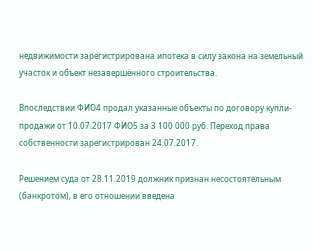недвижимости зарегистрирована ипотека в силу закона на земельный участок и объект незавершённого строительства.

Впоследствии ФИО4 продал указанные объекты по договору купли-продажи от 10.07.2017 ФИО5 за 3 100 000 руб. Переход права собственности зарегистрирован 24.07.2017.

Решением суда от 28.11.2019 должник признан несостоятельным (банкротом), в его отношении введена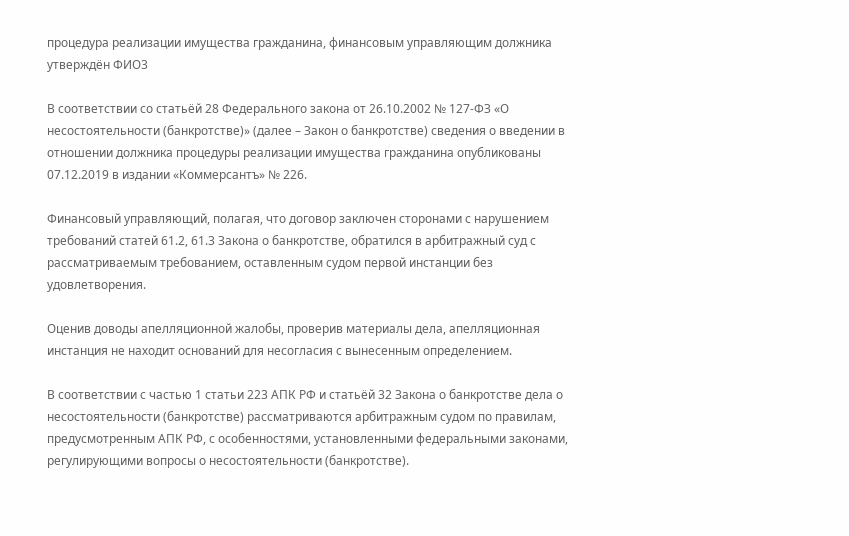процедура реализации имущества гражданина, финансовым управляющим должника утверждён ФИО3

В соответствии со статьёй 28 Федерального закона от 26.10.2002 № 127-ФЗ «О несостоятельности (банкротстве)» (далее – Закон о банкротстве) сведения о введении в отношении должника процедуры реализации имущества гражданина опубликованы 07.12.2019 в издании «Коммерсантъ» № 226.

Финансовый управляющий, полагая, что договор заключен сторонами с нарушением требований статей 61.2, 61.3 Закона о банкротстве, обратился в арбитражный суд с рассматриваемым требованием, оставленным судом первой инстанции без удовлетворения.

Оценив доводы апелляционной жалобы, проверив материалы дела, апелляционная инстанция не находит оснований для несогласия с вынесенным определением.

В соответствии с частью 1 статьи 223 АПК РФ и статьёй 32 Закона о банкротстве дела о несостоятельности (банкротстве) рассматриваются арбитражным судом по правилам, предусмотренным АПК РФ, с особенностями, установленными федеральными законами, регулирующими вопросы о несостоятельности (банкротстве).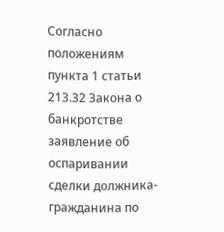Согласно положениям пункта 1 статьи 213.32 Закона о банкротстве заявление об оспаривании сделки должника-гражданина по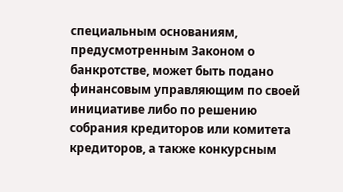специальным основаниям, предусмотренным Законом о банкротстве, может быть подано финансовым управляющим по своей инициативе либо по решению собрания кредиторов или комитета кредиторов, а также конкурсным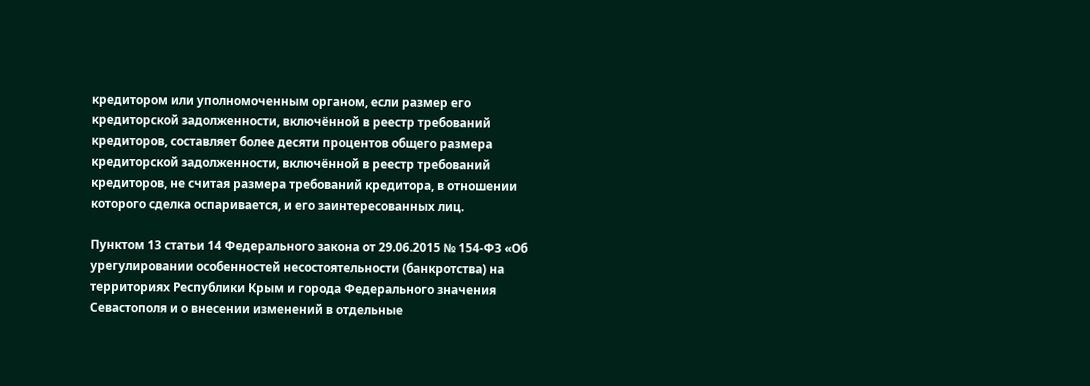кредитором или уполномоченным органом, если размер его кредиторской задолженности, включённой в реестр требований кредиторов, составляет более десяти процентов общего размера кредиторской задолженности, включённой в реестр требований кредиторов, не считая размера требований кредитора, в отношении которого сделка оспаривается, и его заинтересованных лиц.

Пунктом 13 статьи 14 Федерального закона от 29.06.2015 № 154-ФЗ «Об урегулировании особенностей несостоятельности (банкротства) на территориях Республики Крым и города Федерального значения Севастополя и о внесении изменений в отдельные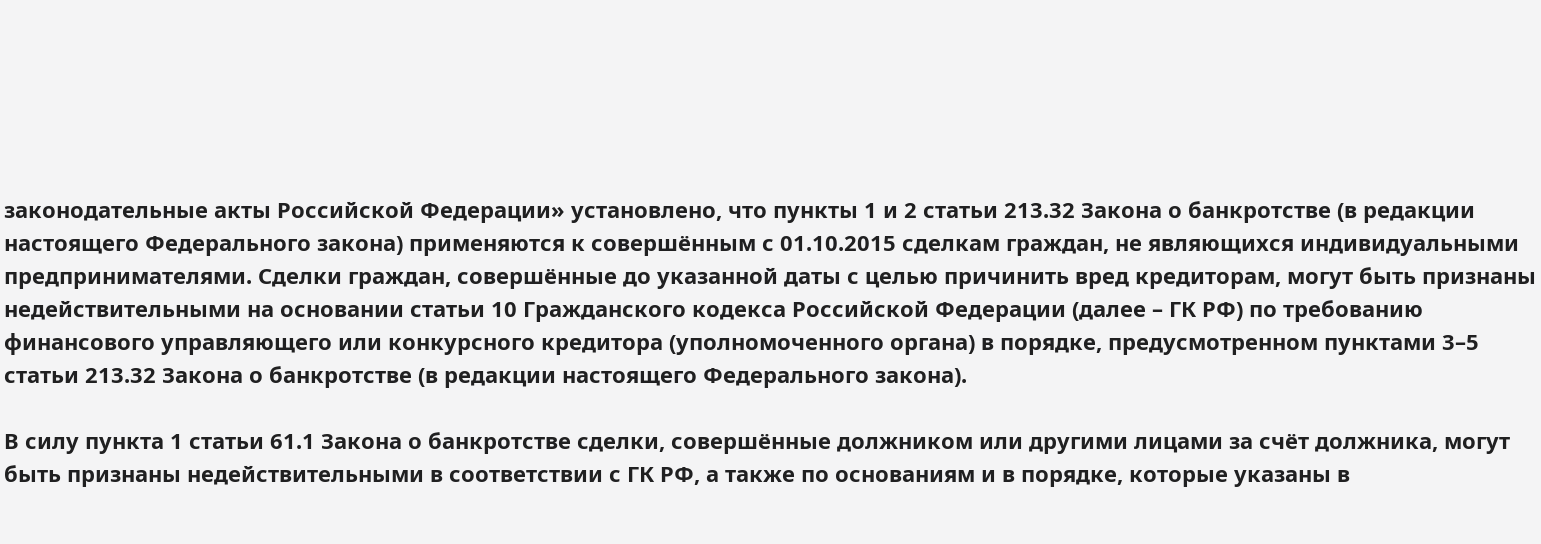законодательные акты Российской Федерации» установлено, что пункты 1 и 2 статьи 213.32 Закона о банкротстве (в редакции настоящего Федерального закона) применяются к совершённым с 01.10.2015 сделкам граждан, не являющихся индивидуальными предпринимателями. Сделки граждан, совершённые до указанной даты с целью причинить вред кредиторам, могут быть признаны недействительными на основании статьи 10 Гражданского кодекса Российской Федерации (далее – ГК РФ) по требованию финансового управляющего или конкурсного кредитора (уполномоченного органа) в порядке, предусмотренном пунктами 3–5 статьи 213.32 Закона о банкротстве (в редакции настоящего Федерального закона).

В силу пункта 1 статьи 61.1 Закона о банкротстве сделки, совершённые должником или другими лицами за счёт должника, могут быть признаны недействительными в соответствии с ГК РФ, а также по основаниям и в порядке, которые указаны в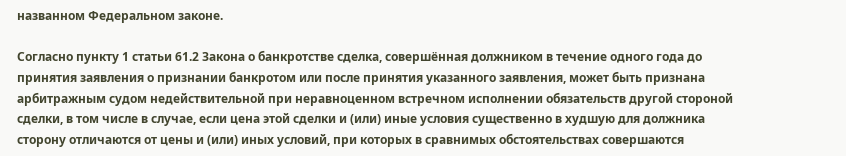названном Федеральном законе.

Согласно пункту 1 статьи 61.2 Закона о банкротстве сделка, совершённая должником в течение одного года до принятия заявления о признании банкротом или после принятия указанного заявления, может быть признана арбитражным судом недействительной при неравноценном встречном исполнении обязательств другой стороной сделки, в том числе в случае, если цена этой сделки и (или) иные условия существенно в худшую для должника сторону отличаются от цены и (или) иных условий, при которых в сравнимых обстоятельствах совершаются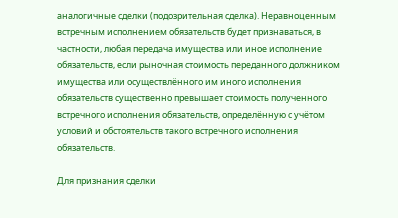аналогичные сделки (подозрительная сделка). Неравноценным встречным исполнением обязательств будет признаваться, в частности, любая передача имущества или иное исполнение обязательств, если рыночная стоимость переданного должником имущества или осуществлённого им иного исполнения обязательств существенно превышает стоимость полученного встречного исполнения обязательств, определённую с учётом условий и обстоятельств такого встречного исполнения обязательств.

Для признания сделки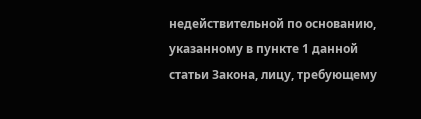недействительной по основанию, указанному в пункте 1 данной статьи Закона, лицу, требующему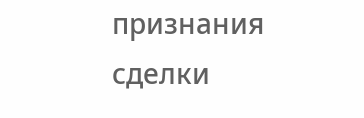признания сделки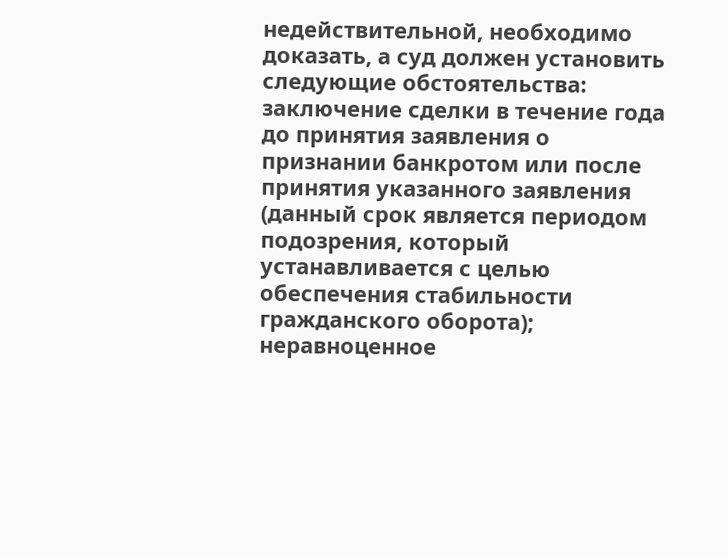недействительной, необходимо доказать, а суд должен установить следующие обстоятельства: заключение сделки в течение года до принятия заявления о признании банкротом или после принятия указанного заявления (данный срок является периодом подозрения, который устанавливается с целью обеспечения стабильности гражданского оборота); неравноценное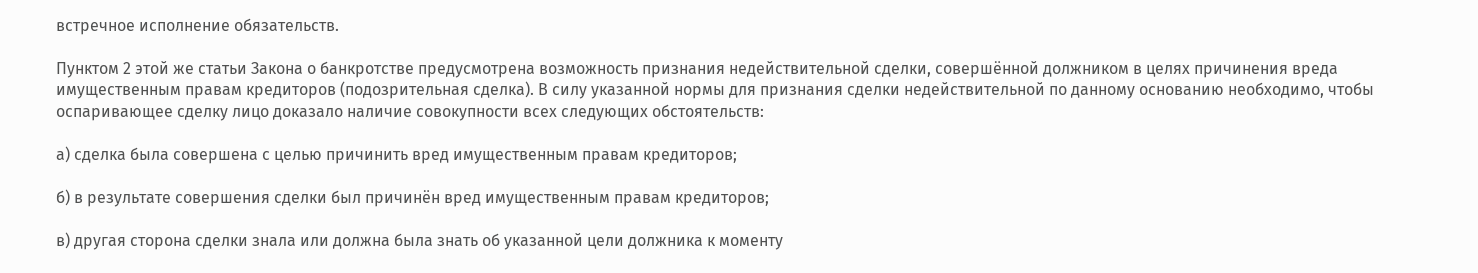встречное исполнение обязательств.

Пунктом 2 этой же статьи Закона о банкротстве предусмотрена возможность признания недействительной сделки, совершённой должником в целях причинения вреда имущественным правам кредиторов (подозрительная сделка). В силу указанной нормы для признания сделки недействительной по данному основанию необходимо, чтобы оспаривающее сделку лицо доказало наличие совокупности всех следующих обстоятельств:

а) сделка была совершена с целью причинить вред имущественным правам кредиторов;

б) в результате совершения сделки был причинён вред имущественным правам кредиторов;

в) другая сторона сделки знала или должна была знать об указанной цели должника к моменту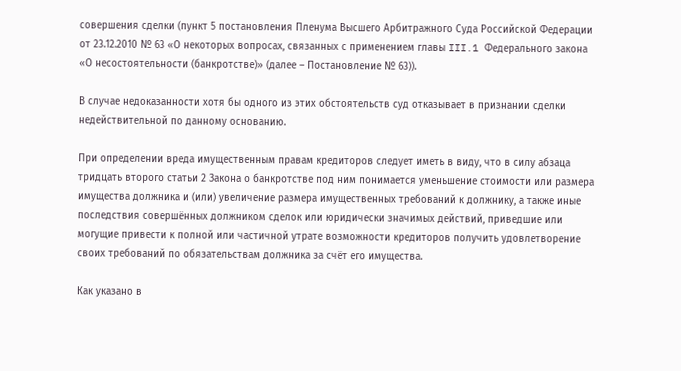совершения сделки (пункт 5 постановления Пленума Высшего Арбитражного Суда Российской Федерации от 23.12.2010 № 63 «О некоторых вопросах, связанных с применением главы III.1 Федерального закона «О несостоятельности (банкротстве)» (далее – Постановление № 63)).

В случае недоказанности хотя бы одного из этих обстоятельств суд отказывает в признании сделки недействительной по данному основанию.

При определении вреда имущественным правам кредиторов следует иметь в виду, что в силу абзаца тридцать второго статьи 2 Закона о банкротстве под ним понимается уменьшение стоимости или размера имущества должника и (или) увеличение размера имущественных требований к должнику, а также иные последствия совершённых должником сделок или юридически значимых действий, приведшие или могущие привести к полной или частичной утрате возможности кредиторов получить удовлетворение своих требований по обязательствам должника за счёт его имущества.

Как указано в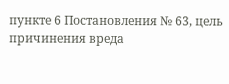пункте 6 Постановления № 63, цель причинения вреда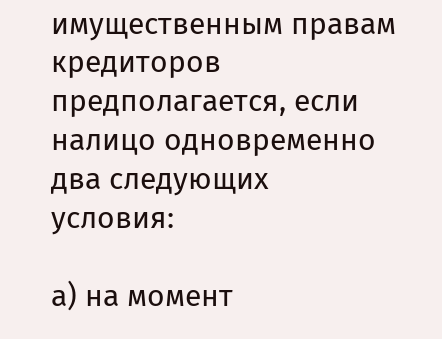имущественным правам кредиторов предполагается, если налицо одновременно два следующих условия:

а) на момент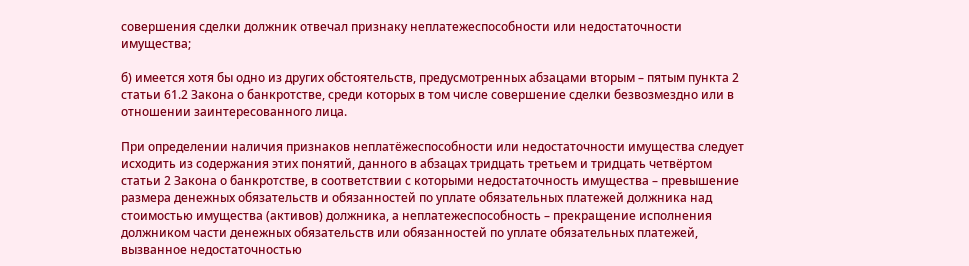совершения сделки должник отвечал признаку неплатежеспособности или недостаточности имущества;

б) имеется хотя бы одно из других обстоятельств, предусмотренных абзацами вторым – пятым пункта 2 статьи 61.2 Закона о банкротстве, среди которых в том числе совершение сделки безвозмездно или в отношении заинтересованного лица.

При определении наличия признаков неплатёжеспособности или недостаточности имущества следует исходить из содержания этих понятий, данного в абзацах тридцать третьем и тридцать четвёртом статьи 2 Закона о банкротстве, в соответствии с которыми недостаточность имущества – превышение размера денежных обязательств и обязанностей по уплате обязательных платежей должника над стоимостью имущества (активов) должника, а неплатежеспособность – прекращение исполнения должником части денежных обязательств или обязанностей по уплате обязательных платежей, вызванное недостаточностью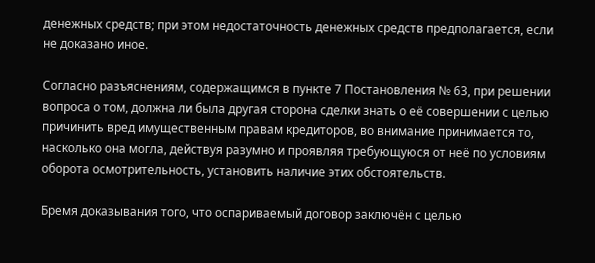денежных средств; при этом недостаточность денежных средств предполагается, если не доказано иное.

Согласно разъяснениям, содержащимся в пункте 7 Постановления № 63, при решении вопроса о том, должна ли была другая сторона сделки знать о её совершении с целью причинить вред имущественным правам кредиторов, во внимание принимается то, насколько она могла, действуя разумно и проявляя требующуюся от неё по условиям оборота осмотрительность, установить наличие этих обстоятельств.

Бремя доказывания того, что оспариваемый договор заключён с целью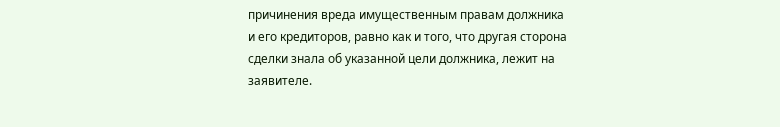причинения вреда имущественным правам должника и его кредиторов, равно как и того, что другая сторона сделки знала об указанной цели должника, лежит на заявителе.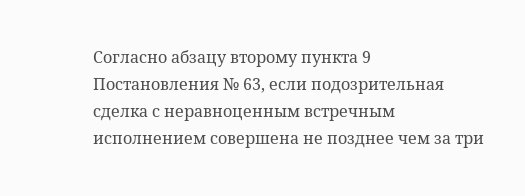Согласно абзацу второму пункта 9 Постановления № 63, если подозрительная сделка с неравноценным встречным исполнением совершена не позднее чем за три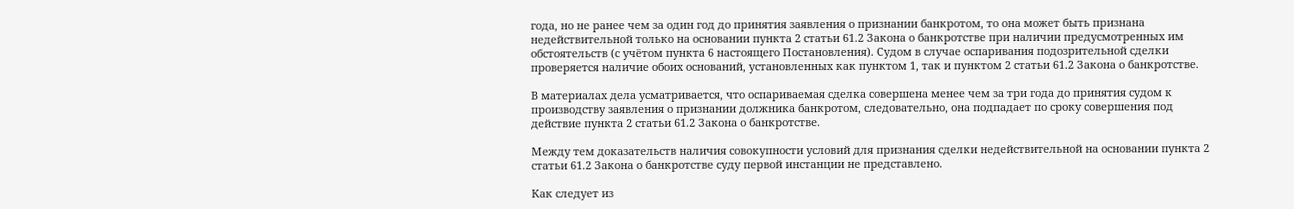года, но не ранее чем за один год до принятия заявления о признании банкротом, то она может быть признана недействительной только на основании пункта 2 статьи 61.2 Закона о банкротстве при наличии предусмотренных им обстоятельств (с учётом пункта 6 настоящего Постановления). Судом в случае оспаривания подозрительной сделки проверяется наличие обоих оснований, установленных как пунктом 1, так и пунктом 2 статьи 61.2 Закона о банкротстве.

В материалах дела усматривается, что оспариваемая сделка совершена менее чем за три года до принятия судом к производству заявления о признании должника банкротом, следовательно, она подпадает по сроку совершения под действие пункта 2 статьи 61.2 Закона о банкротстве.

Между тем доказательств наличия совокупности условий для признания сделки недействительной на основании пункта 2 статьи 61.2 Закона о банкротстве суду первой инстанции не представлено.

Как следует из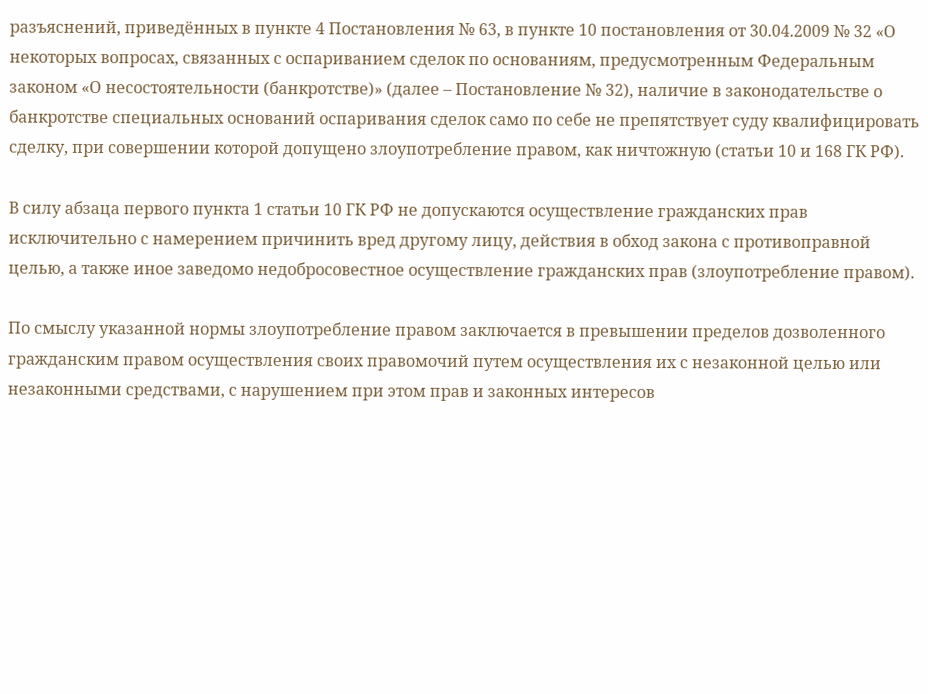разъяснений, приведённых в пункте 4 Постановления № 63, в пункте 10 постановления от 30.04.2009 № 32 «О некоторых вопросах, связанных с оспариванием сделок по основаниям, предусмотренным Федеральным законом «О несостоятельности (банкротстве)» (далее – Постановление № 32), наличие в законодательстве о банкротстве специальных оснований оспаривания сделок само по себе не препятствует суду квалифицировать сделку, при совершении которой допущено злоупотребление правом, как ничтожную (статьи 10 и 168 ГК РФ).

В силу абзаца первого пункта 1 статьи 10 ГК РФ не допускаются осуществление гражданских прав исключительно с намерением причинить вред другому лицу, действия в обход закона с противоправной целью, а также иное заведомо недобросовестное осуществление гражданских прав (злоупотребление правом).

По смыслу указанной нормы злоупотребление правом заключается в превышении пределов дозволенного гражданским правом осуществления своих правомочий путем осуществления их с незаконной целью или незаконными средствами, с нарушением при этом прав и законных интересов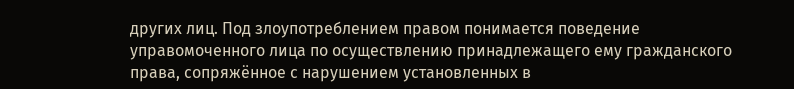других лиц. Под злоупотреблением правом понимается поведение управомоченного лица по осуществлению принадлежащего ему гражданского права, сопряжённое с нарушением установленных в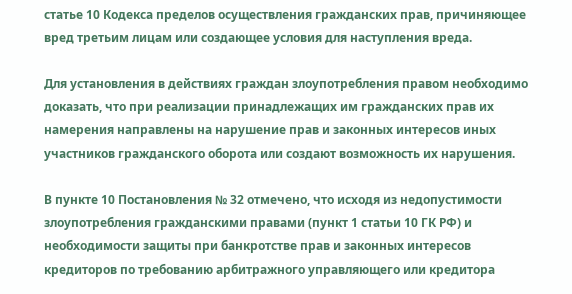статье 10 Кодекса пределов осуществления гражданских прав, причиняющее вред третьим лицам или создающее условия для наступления вреда.

Для установления в действиях граждан злоупотребления правом необходимо доказать, что при реализации принадлежащих им гражданских прав их намерения направлены на нарушение прав и законных интересов иных участников гражданского оборота или создают возможность их нарушения.

В пункте 10 Постановления № 32 отмечено, что исходя из недопустимости злоупотребления гражданскими правами (пункт 1 статьи 10 ГК РФ) и необходимости защиты при банкротстве прав и законных интересов кредиторов по требованию арбитражного управляющего или кредитора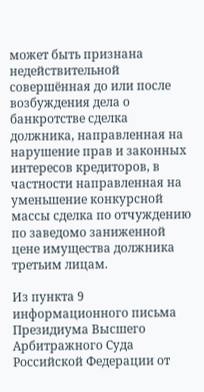может быть признана недействительной совершённая до или после возбуждения дела о банкротстве сделка должника, направленная на нарушение прав и законных интересов кредиторов, в частности направленная на уменьшение конкурсной массы сделка по отчуждению по заведомо заниженной цене имущества должника третьим лицам.

Из пункта 9 информационного письма Президиума Высшего Арбитражного Суда Российской Федерации от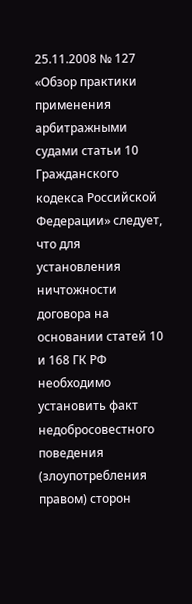25.11.2008 № 127 «Обзор практики применения арбитражными судами статьи 10 Гражданского кодекса Российской Федерации» следует, что для установления ничтожности договора на основании статей 10 и 168 ГК РФ необходимо установить факт недобросовестного поведения (злоупотребления правом) сторон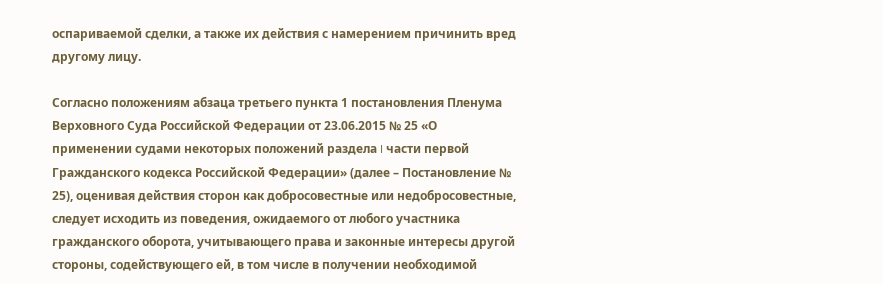оспариваемой сделки, а также их действия с намерением причинить вред другому лицу.

Согласно положениям абзаца третьего пункта 1 постановления Пленума Верховного Суда Российской Федерации от 23.06.2015 № 25 «О применении судами некоторых положений раздела I части первой Гражданского кодекса Российской Федерации» (далее – Постановление № 25), оценивая действия сторон как добросовестные или недобросовестные, следует исходить из поведения, ожидаемого от любого участника гражданского оборота, учитывающего права и законные интересы другой стороны, содействующего ей, в том числе в получении необходимой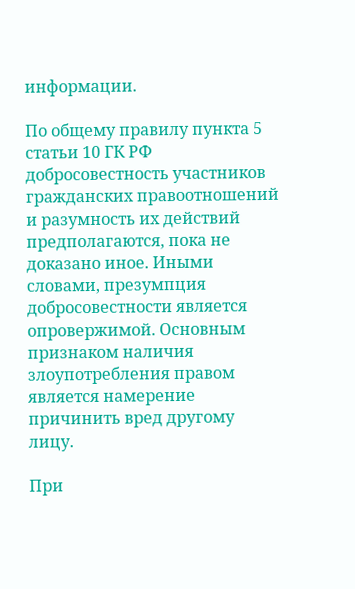информации.

По общему правилу пункта 5 статьи 10 ГК РФ добросовестность участников гражданских правоотношений и разумность их действий предполагаются, пока не доказано иное. Иными словами, презумпция добросовестности является опровержимой. Основным признаком наличия злоупотребления правом является намерение причинить вред другому лицу.

При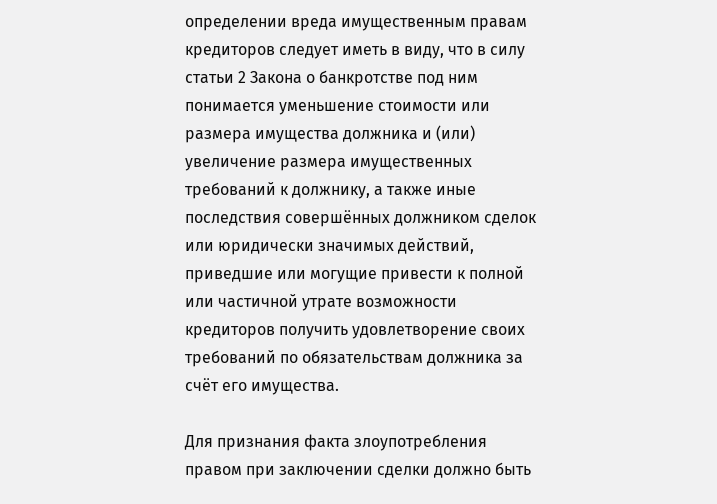определении вреда имущественным правам кредиторов следует иметь в виду, что в силу статьи 2 Закона о банкротстве под ним понимается уменьшение стоимости или размера имущества должника и (или) увеличение размера имущественных требований к должнику, а также иные последствия совершённых должником сделок или юридически значимых действий, приведшие или могущие привести к полной или частичной утрате возможности кредиторов получить удовлетворение своих требований по обязательствам должника за счёт его имущества.

Для признания факта злоупотребления правом при заключении сделки должно быть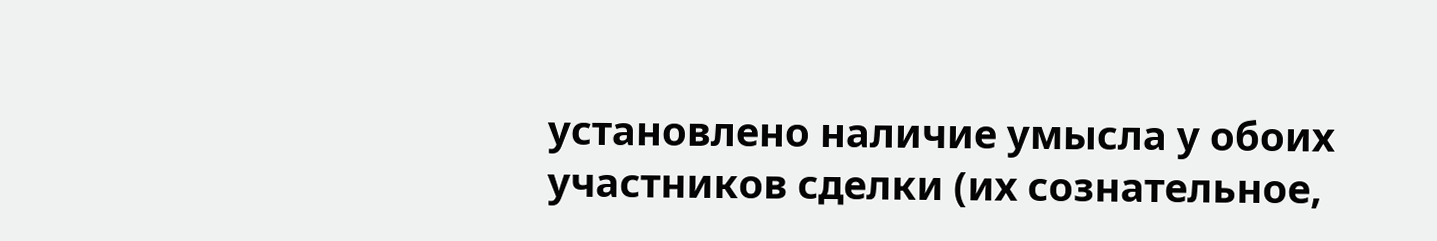установлено наличие умысла у обоих участников сделки (их сознательное,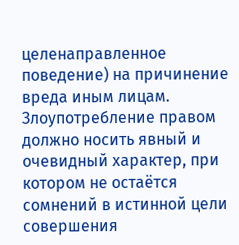целенаправленное поведение) на причинение вреда иным лицам. Злоупотребление правом должно носить явный и очевидный характер, при котором не остаётся сомнений в истинной цели совершения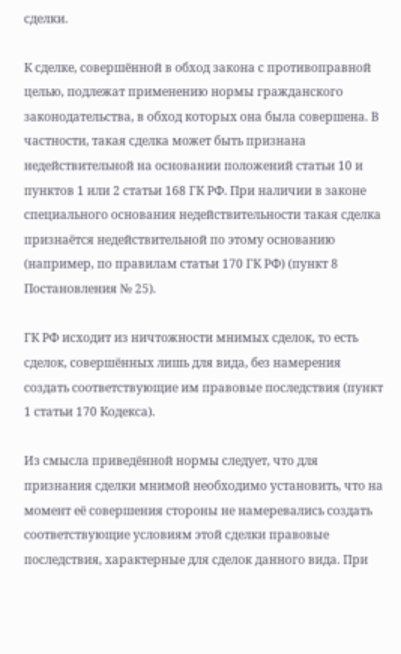сделки.

К сделке, совершённой в обход закона с противоправной целью, подлежат применению нормы гражданского законодательства, в обход которых она была совершена. В частности, такая сделка может быть признана недействительной на основании положений статьи 10 и пунктов 1 или 2 статьи 168 ГК РФ. При наличии в законе специального основания недействительности такая сделка признаётся недействительной по этому основанию (например, по правилам статьи 170 ГК РФ) (пункт 8 Постановления № 25).

ГК РФ исходит из ничтожности мнимых сделок, то есть сделок, совершённых лишь для вида, без намерения создать соответствующие им правовые последствия (пункт 1 статьи 170 Кодекса).

Из смысла приведённой нормы следует, что для признания сделки мнимой необходимо установить, что на момент её совершения стороны не намеревались создать соответствующие условиям этой сделки правовые последствия, характерные для сделок данного вида. При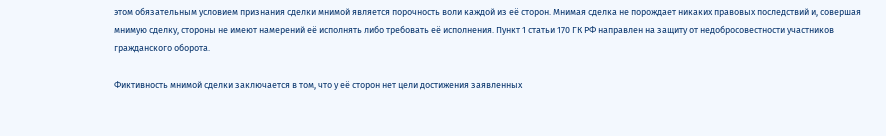этом обязательным условием признания сделки мнимой является порочность воли каждой из её сторон. Мнимая сделка не порождает никаких правовых последствий и, совершая мнимую сделку, стороны не имеют намерений её исполнять либо требовать её исполнения. Пункт 1 статьи 170 ГК РФ направлен на защиту от недобросовестности участников гражданского оборота.

Фиктивность мнимой сделки заключается в том, что у её сторон нет цели достижения заявленных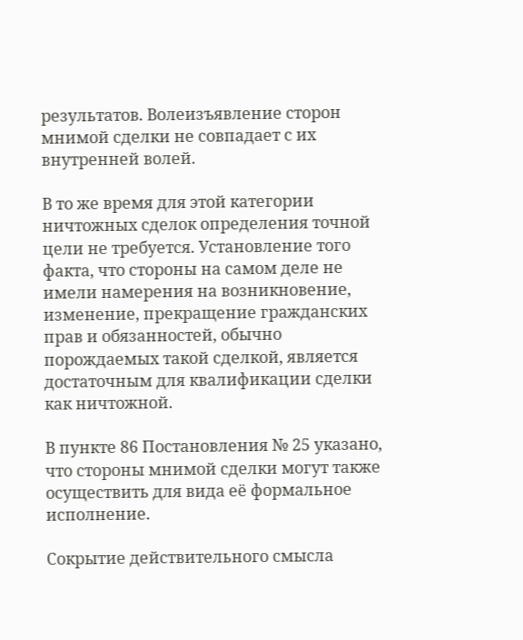результатов. Волеизъявление сторон мнимой сделки не совпадает с их внутренней волей.

В то же время для этой категории ничтожных сделок определения точной цели не требуется. Установление того факта, что стороны на самом деле не имели намерения на возникновение, изменение, прекращение гражданских прав и обязанностей, обычно порождаемых такой сделкой, является достаточным для квалификации сделки как ничтожной.

В пункте 86 Постановления № 25 указано, что стороны мнимой сделки могут также осуществить для вида её формальное исполнение.

Сокрытие действительного смысла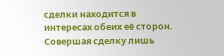сделки находится в интересах обеих её сторон. Совершая сделку лишь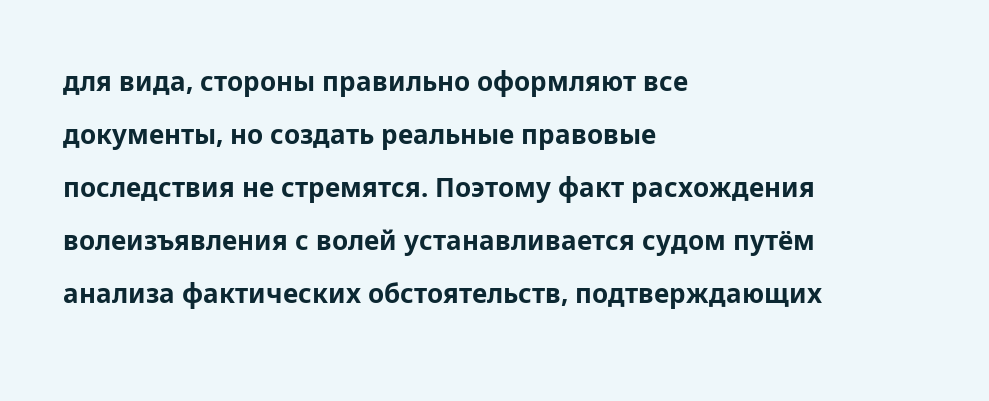для вида, стороны правильно оформляют все документы, но создать реальные правовые последствия не стремятся. Поэтому факт расхождения волеизъявления с волей устанавливается судом путём анализа фактических обстоятельств, подтверждающих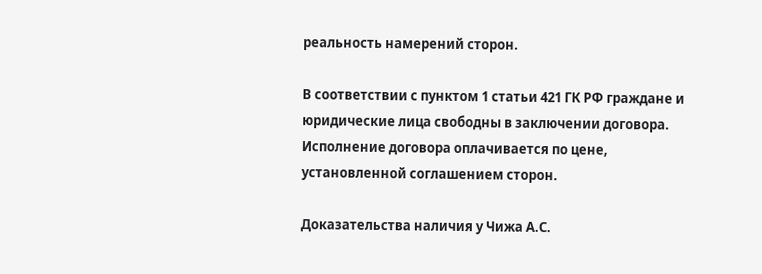реальность намерений сторон.

В соответствии с пунктом 1 статьи 421 ГК РФ граждане и юридические лица свободны в заключении договора. Исполнение договора оплачивается по цене, установленной соглашением сторон.

Доказательства наличия у Чижа А.С.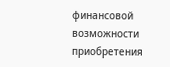финансовой возможности приобретения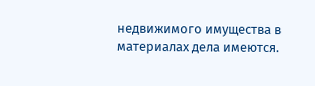недвижимого имущества в материалах дела имеются.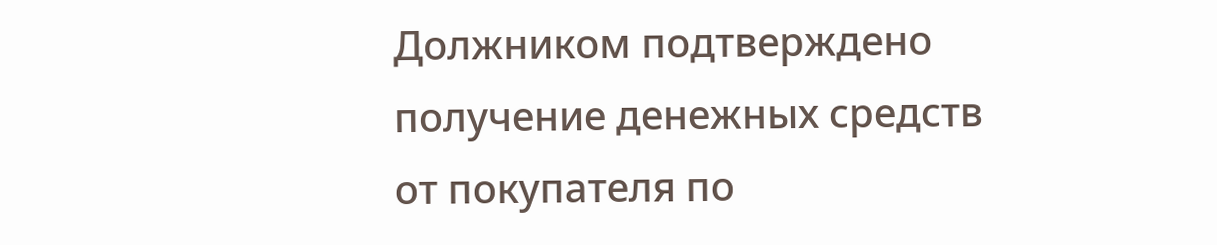Должником подтверждено получение денежных средств от покупателя по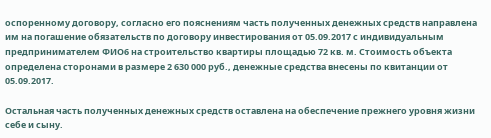оспоренному договору, согласно его пояснениям часть полученных денежных средств направлена им на погашение обязательств по договору инвестирования от 05.09.2017 с индивидуальным предпринимателем ФИО6 на строительство квартиры площадью 72 кв. м. Стоимость объекта определена сторонами в размере 2 630 000 руб., денежные средства внесены по квитанции от 05.09.2017.

Остальная часть полученных денежных средств оставлена на обеспечение прежнего уровня жизни себе и сыну.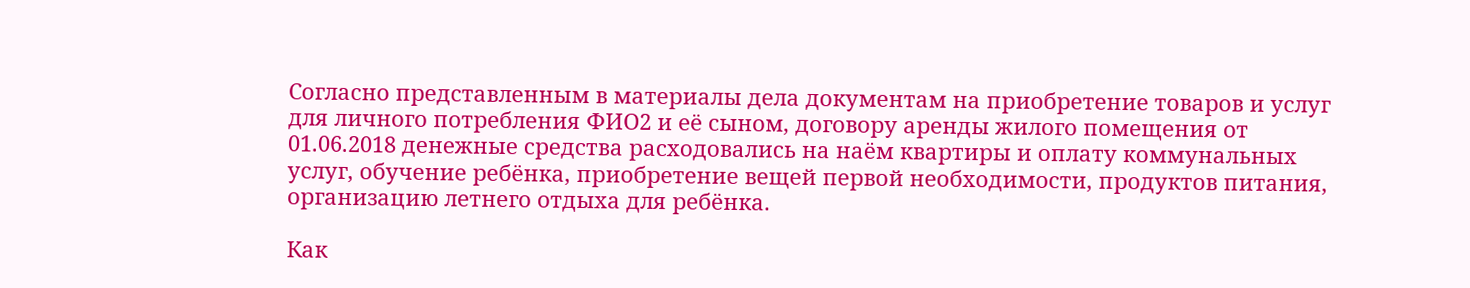Согласно представленным в материалы дела документам на приобретение товаров и услуг для личного потребления ФИО2 и её сыном, договору аренды жилого помещения от 01.06.2018 денежные средства расходовались на наём квартиры и оплату коммунальных услуг, обучение ребёнка, приобретение вещей первой необходимости, продуктов питания, организацию летнего отдыха для ребёнка.

Как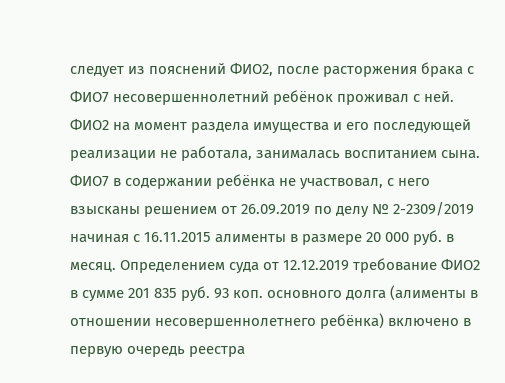следует из пояснений ФИО2, после расторжения брака с ФИО7 несовершеннолетний ребёнок проживал с ней. ФИО2 на момент раздела имущества и его последующей реализации не работала, занималась воспитанием сына. ФИО7 в содержании ребёнка не участвовал, с него взысканы решением от 26.09.2019 по делу № 2-2309/2019 начиная с 16.11.2015 алименты в размере 20 000 руб. в месяц. Определением суда от 12.12.2019 требование ФИО2 в сумме 201 835 руб. 93 коп. основного долга (алименты в отношении несовершеннолетнего ребёнка) включено в первую очередь реестра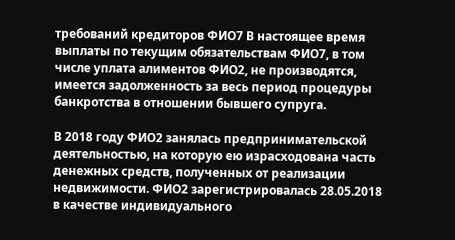требований кредиторов ФИО7 В настоящее время выплаты по текущим обязательствам ФИО7, в том числе уплата алиментов ФИО2, не производятся, имеется задолженность за весь период процедуры банкротства в отношении бывшего супруга.

В 2018 году ФИО2 занялась предпринимательской деятельностью, на которую ею израсходована часть денежных средств, полученных от реализации недвижимости. ФИО2 зарегистрировалась 28.05.2018 в качестве индивидуального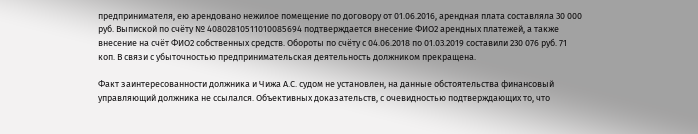предпринимателя, ею арендовано нежилое помещение по договору от 01.06.2016, арендная плата составляла 30 000 руб. Выпиской по счёту № 40802810511010085694 подтверждается внесение ФИО2 арендных платежей, а также внесение на счёт ФИО2 собственных средств. Обороты по счёту с 04.06.2018 по 01.03.2019 составили 230 076 руб. 71 коп. В связи с убыточностью предпринимательская деятельность должником прекращена.

Факт заинтересованности должника и Чижа А.С. судом не установлен, на данные обстоятельства финансовый управляющий должника не ссылался. Объективных доказательств, с очевидностью подтверждающих то, что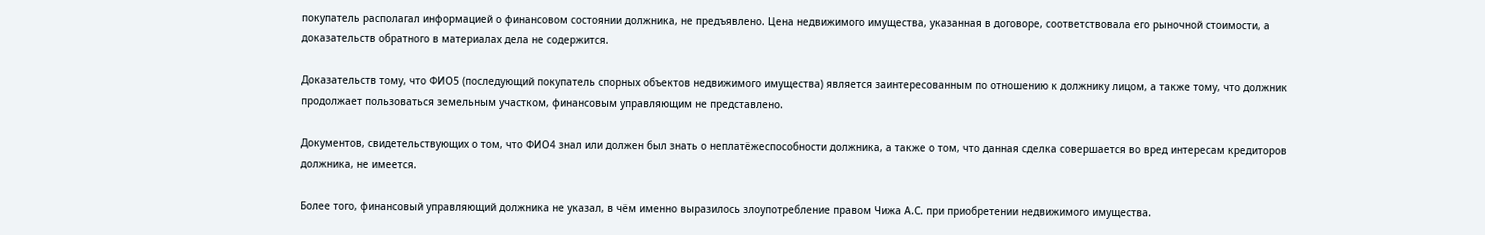покупатель располагал информацией о финансовом состоянии должника, не предъявлено. Цена недвижимого имущества, указанная в договоре, соответствовала его рыночной стоимости, а доказательств обратного в материалах дела не содержится.

Доказательств тому, что ФИО5 (последующий покупатель спорных объектов недвижимого имущества) является заинтересованным по отношению к должнику лицом, а также тому, что должник продолжает пользоваться земельным участком, финансовым управляющим не представлено.

Документов, свидетельствующих о том, что ФИО4 знал или должен был знать о неплатёжеспособности должника, а также о том, что данная сделка совершается во вред интересам кредиторов должника, не имеется.

Более того, финансовый управляющий должника не указал, в чём именно выразилось злоупотребление правом Чижа А.С. при приобретении недвижимого имущества.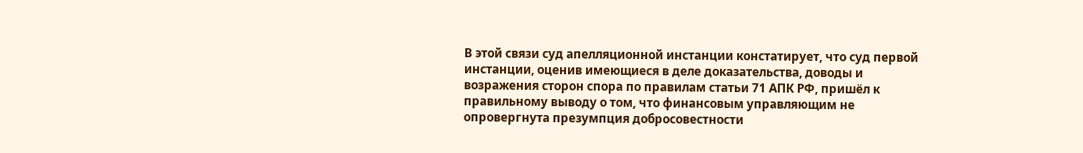В этой связи суд апелляционной инстанции констатирует, что суд первой инстанции, оценив имеющиеся в деле доказательства, доводы и возражения сторон спора по правилам статьи 71 АПК РФ, пришёл к правильному выводу о том, что финансовым управляющим не опровергнута презумпция добросовестности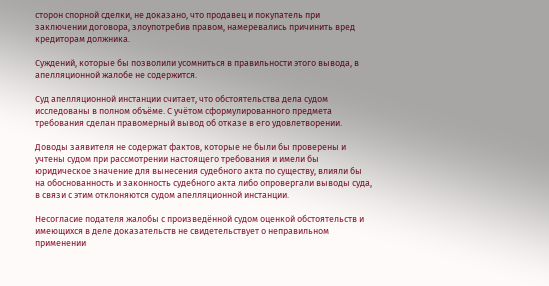сторон спорной сделки, не доказано, что продавец и покупатель при заключении договора, злоупотребив правом, намеревались причинить вред кредиторам должника.

Суждений, которые бы позволили усомниться в правильности этого вывода, в апелляционной жалобе не содержится.

Суд апелляционной инстанции считает, что обстоятельства дела судом исследованы в полном объёме. С учётом сформулированного предмета требования сделан правомерный вывод об отказе в его удовлетворении.

Доводы заявителя не содержат фактов, которые не были бы проверены и учтены судом при рассмотрении настоящего требования и имели бы юридическое значение для вынесения судебного акта по существу, влияли бы на обоснованность и законность судебного акта либо опровергали выводы суда, в связи с этим отклоняются судом апелляционной инстанции.

Несогласие подателя жалобы с произведённой судом оценкой обстоятельств и имеющихся в деле доказательств не свидетельствует о неправильном применении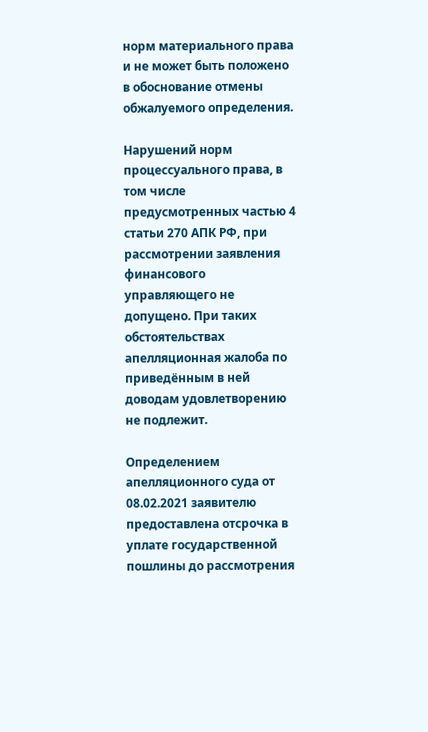норм материального права и не может быть положено в обоснование отмены обжалуемого определения.

Нарушений норм процессуального права, в том числе предусмотренных частью 4 статьи 270 АПК РФ, при рассмотрении заявления финансового управляющего не допущено. При таких обстоятельствах апелляционная жалоба по приведённым в ней доводам удовлетворению не подлежит.

Определением апелляционного суда от 08.02.2021 заявителю предоставлена отсрочка в уплате государственной пошлины до рассмотрения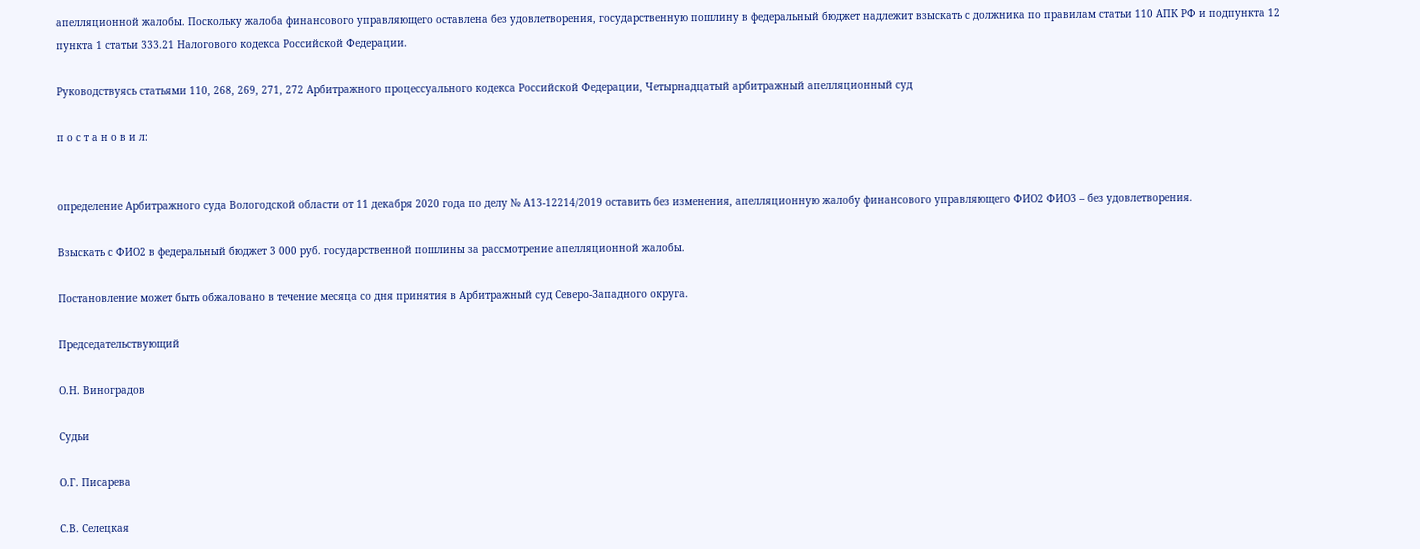апелляционной жалобы. Поскольку жалоба финансового управляющего оставлена без удовлетворения, государственную пошлину в федеральный бюджет надлежит взыскать с должника по правилам статьи 110 АПК РФ и подпункта 12 пункта 1 статьи 333.21 Налогового кодекса Российской Федерации.

Руководствуясь статьями 110, 268, 269, 271, 272 Арбитражного процессуального кодекса Российской Федерации, Четырнадцатый арбитражный апелляционный суд

п о с т а н о в и л:


определение Арбитражного суда Вологодской области от 11 декабря 2020 года по делу № А13-12214/2019 оставить без изменения, апелляционную жалобу финансового управляющего ФИО2 ФИО3 – без удовлетворения.

Взыскать с ФИО2 в федеральный бюджет 3 000 руб. государственной пошлины за рассмотрение апелляционной жалобы.

Постановление может быть обжаловано в течение месяца со дня принятия в Арбитражный суд Северо-Западного округа.

Председательствующий

О.Н. Виноградов

Судьи

О.Г. Писарева

С.В. Селецкая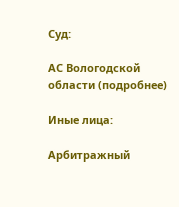Суд:

АС Вологодской области (подробнее)

Иные лица:

Арбитражный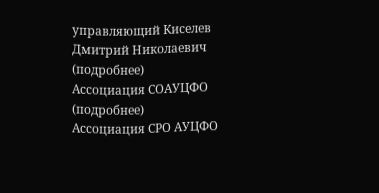управляющий Киселев Дмитрий Николаевич (подробнее)
Ассоциация СОАУЦФО (подробнее)
Ассоциация СРО АУЦФО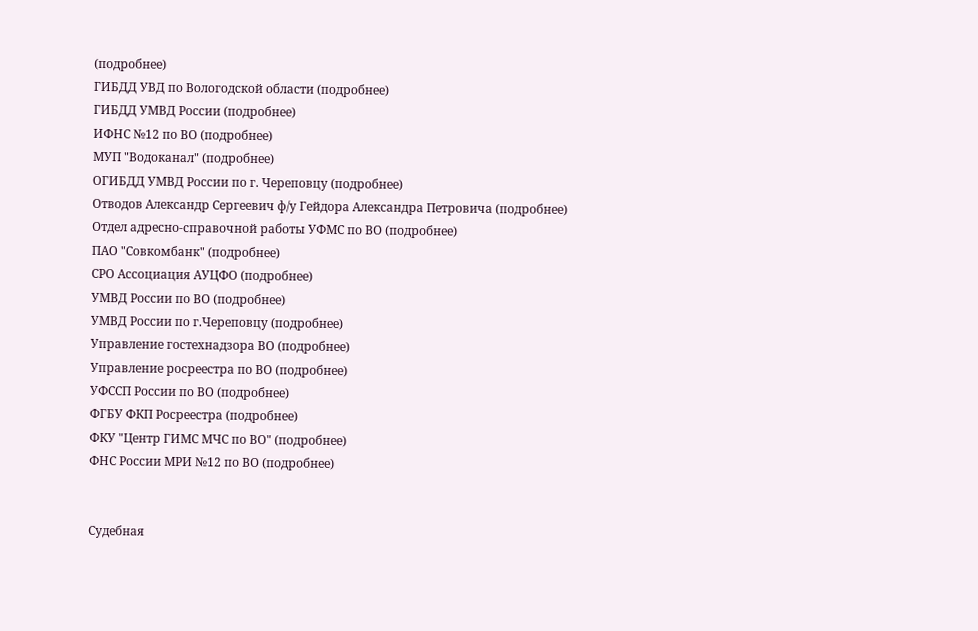(подробнее)
ГИБДД УВД по Вологодской области (подробнее)
ГИБДД УМВД России (подробнее)
ИФНС №12 по ВО (подробнее)
МУП "Водоканал" (подробнее)
ОГИБДД УМВД России по г. Череповцу (подробнее)
Отводов Александр Сергеевич ф/у Гейдора Александра Петровича (подробнее)
Отдел адресно-справочной работы УФМС по ВО (подробнее)
ПАО "Совкомбанк" (подробнее)
СРО Ассоциация АУЦФО (подробнее)
УМВД России по ВО (подробнее)
УМВД России по г.Череповцу (подробнее)
Управление гостехнадзора ВО (подробнее)
Управление росреестра по ВО (подробнее)
УФССП России по ВО (подробнее)
ФГБУ ФКП Росреестра (подробнее)
ФКУ "Центр ГИМС МЧС по ВО" (подробнее)
ФНС России МРИ №12 по ВО (подробнее)


Судебная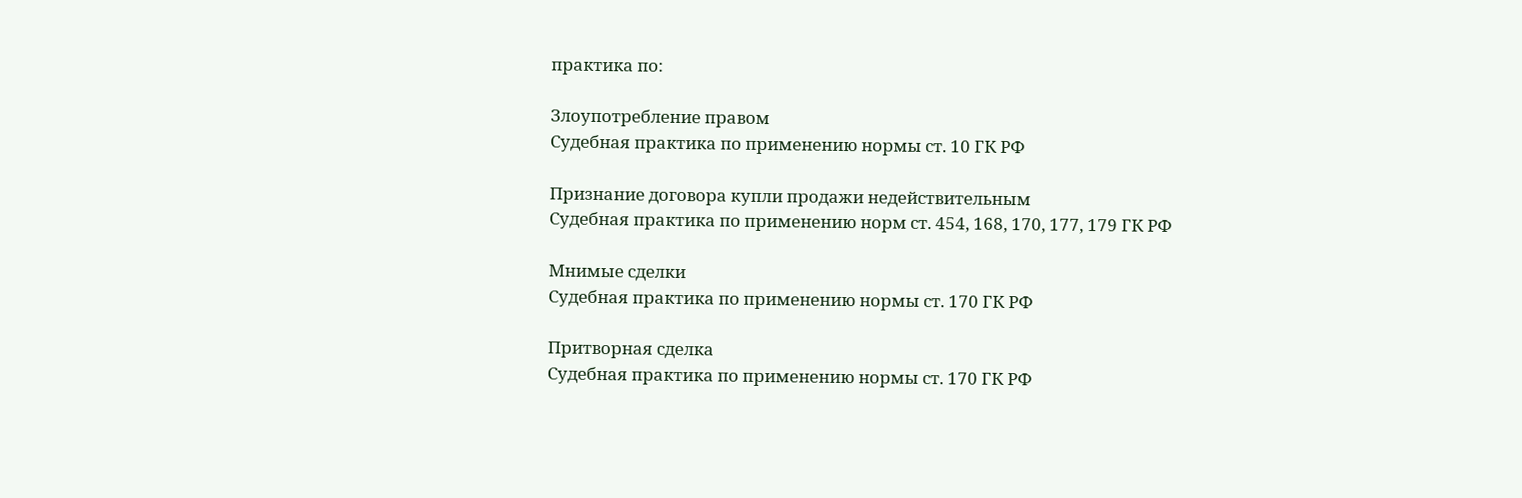практика по:

Злоупотребление правом
Судебная практика по применению нормы ст. 10 ГК РФ

Признание договора купли продажи недействительным
Судебная практика по применению норм ст. 454, 168, 170, 177, 179 ГК РФ

Мнимые сделки
Судебная практика по применению нормы ст. 170 ГК РФ

Притворная сделка
Судебная практика по применению нормы ст. 170 ГК РФ